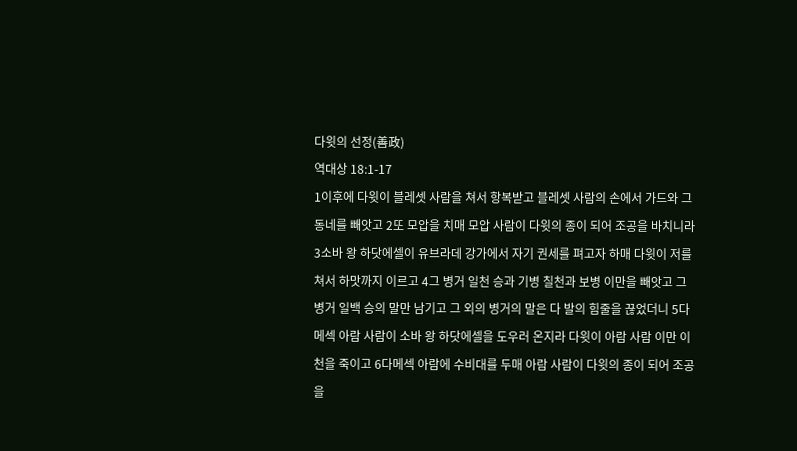다윗의 선정(善政)
역대상 18:1-17
1이후에 다윗이 블레셋 사람을 쳐서 항복받고 블레셋 사람의 손에서 가드와 그 동네를 빼앗고 2또 모압을 치매 모압 사람이 다윗의 종이 되어 조공을 바치니라 3소바 왕 하닷에셀이 유브라데 강가에서 자기 권세를 펴고자 하매 다윗이 저를 쳐서 하맛까지 이르고 4그 병거 일천 승과 기병 칠천과 보병 이만을 빼앗고 그 병거 일백 승의 말만 남기고 그 외의 병거의 말은 다 발의 힘줄을 끊었더니 5다메섹 아람 사람이 소바 왕 하닷에셀을 도우러 온지라 다윗이 아람 사람 이만 이천을 죽이고 6다메섹 아람에 수비대를 두매 아람 사람이 다윗의 종이 되어 조공을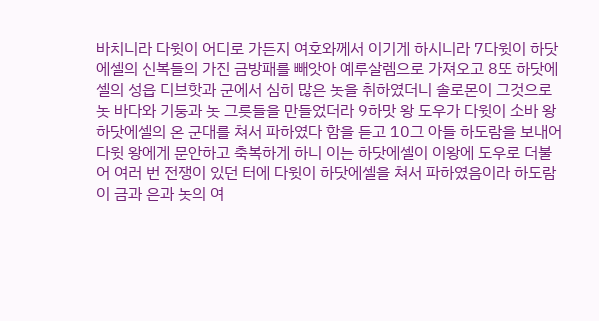바치니라 다윗이 어디로 가든지 여호와께서 이기게 하시니라 7다윗이 하닷에셀의 신복들의 가진 금방패를 빼앗아 예루살렘으로 가져오고 8또 하닷에셀의 성읍 디브핫과 군에서 심히 많은 놋을 취하였더니 솔로몬이 그것으로 놋 바다와 기둥과 놋 그릇들을 만들었더라 9하맛 왕 도우가 다윗이 소바 왕 하닷에셀의 온 군대를 쳐서 파하였다 함을 듣고 10그 아들 하도람을 보내어 다윗 왕에게 문안하고 축복하게 하니 이는 하닷에셀이 이왕에 도우로 더불어 여러 번 전쟁이 있던 터에 다윗이 하닷에셀을 쳐서 파하였음이라 하도람이 금과 은과 놋의 여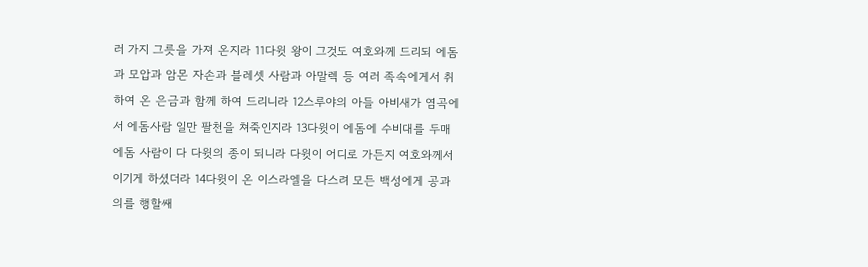러 가지 그릇을 가져 온지라 11다윗 왕이 그것도 여호와께 드리되 에돔과 모압과 암몬 자손과 블레셋 사람과 아말렉 등 여러 족속에게서 취하여 온 은금과 함께 하여 드리니라 12스루야의 아들 아비새가 염곡에서 에돔사람 일만 팔천을 쳐죽인지라 13다윗이 에돔에 수비대를 두매 에돔 사람이 다 다윗의 종이 되니라 다윗이 어디로 가든지 여호와께서 이기게 하셨더라 14다윗이 온 이스라엘을 다스려 모든 백성에게 공과 의를 행할쌔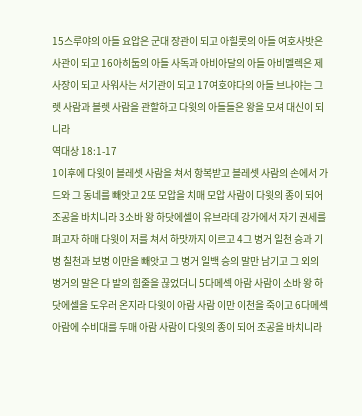15스루야의 아들 요압은 군대 장관이 되고 아힐룻의 아들 여호사밧은 사관이 되고 16아히둡의 아들 사독과 아비아달의 아들 아비멜렉은 제사장이 되고 사워사는 서기관이 되고 17여호야다의 아들 브나야는 그렛 사람과 블렛 사람을 관할하고 다윗의 아들들은 왕을 모셔 대신이 되니라
역대상 18:1-17
1이후에 다윗이 블레셋 사람을 쳐서 항복받고 블레셋 사람의 손에서 가드와 그 동네를 빼앗고 2또 모압을 치매 모압 사람이 다윗의 종이 되어 조공을 바치니라 3소바 왕 하닷에셀이 유브라데 강가에서 자기 권세를 펴고자 하매 다윗이 저를 쳐서 하맛까지 이르고 4그 병거 일천 승과 기병 칠천과 보병 이만을 빼앗고 그 병거 일백 승의 말만 남기고 그 외의 병거의 말은 다 발의 힘줄을 끊었더니 5다메섹 아람 사람이 소바 왕 하닷에셀을 도우러 온지라 다윗이 아람 사람 이만 이천을 죽이고 6다메섹 아람에 수비대를 두매 아람 사람이 다윗의 종이 되어 조공을 바치니라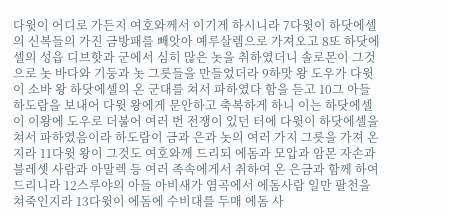다윗이 어디로 가든지 여호와께서 이기게 하시니라 7다윗이 하닷에셀의 신복들의 가진 금방패를 빼앗아 예루살렘으로 가져오고 8또 하닷에셀의 성읍 디브핫과 군에서 심히 많은 놋을 취하였더니 솔로몬이 그것으로 놋 바다와 기둥과 놋 그릇들을 만들었더라 9하맛 왕 도우가 다윗이 소바 왕 하닷에셀의 온 군대를 쳐서 파하였다 함을 듣고 10그 아들 하도람을 보내어 다윗 왕에게 문안하고 축복하게 하니 이는 하닷에셀이 이왕에 도우로 더불어 여러 번 전쟁이 있던 터에 다윗이 하닷에셀을 쳐서 파하였음이라 하도람이 금과 은과 놋의 여러 가지 그릇을 가져 온지라 11다윗 왕이 그것도 여호와께 드리되 에돔과 모압과 암몬 자손과 블레셋 사람과 아말렉 등 여러 족속에게서 취하여 온 은금과 함께 하여 드리니라 12스루야의 아들 아비새가 염곡에서 에돔사람 일만 팔천을 쳐죽인지라 13다윗이 에돔에 수비대를 두매 에돔 사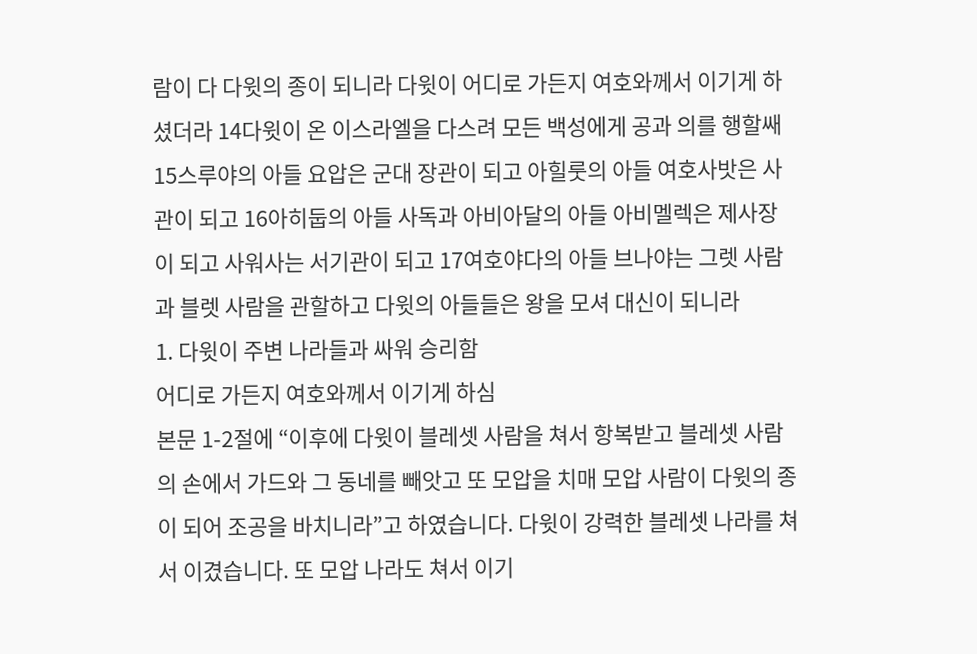람이 다 다윗의 종이 되니라 다윗이 어디로 가든지 여호와께서 이기게 하셨더라 14다윗이 온 이스라엘을 다스려 모든 백성에게 공과 의를 행할쌔 15스루야의 아들 요압은 군대 장관이 되고 아힐룻의 아들 여호사밧은 사관이 되고 16아히둡의 아들 사독과 아비아달의 아들 아비멜렉은 제사장이 되고 사워사는 서기관이 되고 17여호야다의 아들 브나야는 그렛 사람과 블렛 사람을 관할하고 다윗의 아들들은 왕을 모셔 대신이 되니라
1. 다윗이 주변 나라들과 싸워 승리함
어디로 가든지 여호와께서 이기게 하심
본문 1-2절에 “이후에 다윗이 블레셋 사람을 쳐서 항복받고 블레셋 사람의 손에서 가드와 그 동네를 빼앗고 또 모압을 치매 모압 사람이 다윗의 종이 되어 조공을 바치니라”고 하였습니다. 다윗이 강력한 블레셋 나라를 쳐서 이겼습니다. 또 모압 나라도 쳐서 이기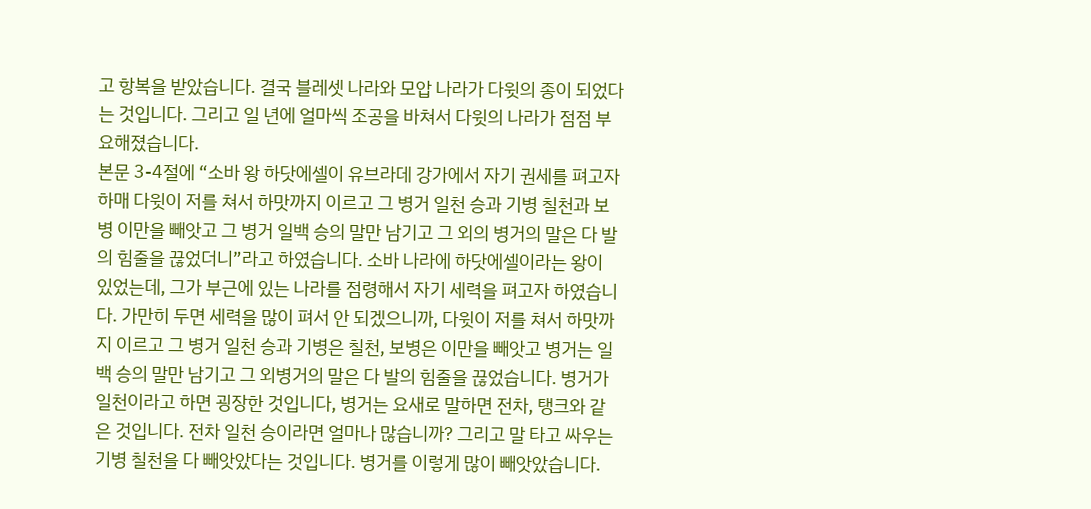고 항복을 받았습니다. 결국 블레셋 나라와 모압 나라가 다윗의 종이 되었다는 것입니다. 그리고 일 년에 얼마씩 조공을 바쳐서 다윗의 나라가 점점 부요해졌습니다.
본문 3-4절에 “소바 왕 하닷에셀이 유브라데 강가에서 자기 권세를 펴고자 하매 다윗이 저를 쳐서 하맛까지 이르고 그 병거 일천 승과 기병 칠천과 보병 이만을 빼앗고 그 병거 일백 승의 말만 남기고 그 외의 병거의 말은 다 발의 힘줄을 끊었더니”라고 하였습니다. 소바 나라에 하닷에셀이라는 왕이 있었는데, 그가 부근에 있는 나라를 점령해서 자기 세력을 펴고자 하였습니다. 가만히 두면 세력을 많이 펴서 안 되겠으니까, 다윗이 저를 쳐서 하맛까지 이르고 그 병거 일천 승과 기병은 칠천, 보병은 이만을 빼앗고 병거는 일백 승의 말만 남기고 그 외병거의 말은 다 발의 힘줄을 끊었습니다. 병거가 일천이라고 하면 굉장한 것입니다, 병거는 요새로 말하면 전차, 탱크와 같은 것입니다. 전차 일천 승이라면 얼마나 많습니까? 그리고 말 타고 싸우는 기병 칠천을 다 빼앗았다는 것입니다. 병거를 이렇게 많이 빼앗았습니다.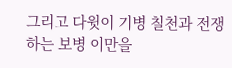그리고 다윗이 기병 칠천과 전쟁하는 보병 이만을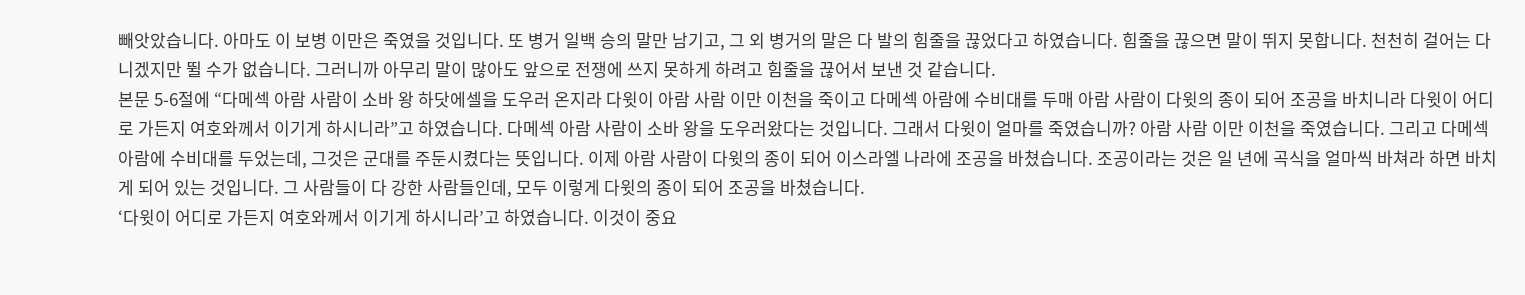빼앗았습니다. 아마도 이 보병 이만은 죽였을 것입니다. 또 병거 일백 승의 말만 남기고, 그 외 병거의 말은 다 발의 힘줄을 끊었다고 하였습니다. 힘줄을 끊으면 말이 뛰지 못합니다. 천천히 걸어는 다니겠지만 뛸 수가 없습니다. 그러니까 아무리 말이 많아도 앞으로 전쟁에 쓰지 못하게 하려고 힘줄을 끊어서 보낸 것 같습니다.
본문 5-6절에 “다메섹 아람 사람이 소바 왕 하닷에셀을 도우러 온지라 다윗이 아람 사람 이만 이천을 죽이고 다메섹 아람에 수비대를 두매 아람 사람이 다윗의 종이 되어 조공을 바치니라 다윗이 어디로 가든지 여호와께서 이기게 하시니라”고 하였습니다. 다메섹 아람 사람이 소바 왕을 도우러왔다는 것입니다. 그래서 다윗이 얼마를 죽였습니까? 아람 사람 이만 이천을 죽였습니다. 그리고 다메섹 아람에 수비대를 두었는데, 그것은 군대를 주둔시켰다는 뜻입니다. 이제 아람 사람이 다윗의 종이 되어 이스라엘 나라에 조공을 바쳤습니다. 조공이라는 것은 일 년에 곡식을 얼마씩 바쳐라 하면 바치게 되어 있는 것입니다. 그 사람들이 다 강한 사람들인데, 모두 이렇게 다윗의 종이 되어 조공을 바쳤습니다.
‘다윗이 어디로 가든지 여호와께서 이기게 하시니라’고 하였습니다. 이것이 중요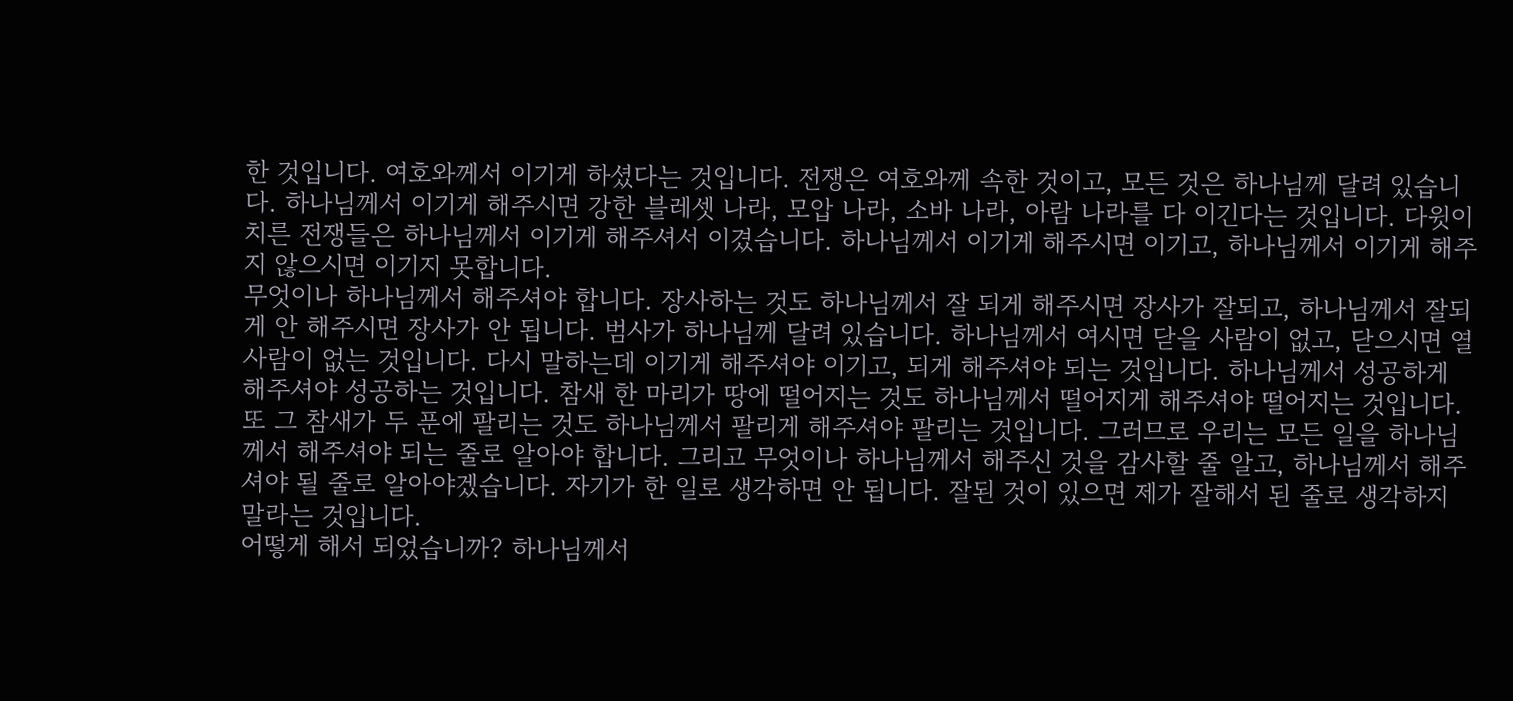한 것입니다. 여호와께서 이기게 하셨다는 것입니다. 전쟁은 여호와께 속한 것이고, 모든 것은 하나님께 달려 있습니다. 하나님께서 이기게 해주시면 강한 블레셋 나라, 모압 나라, 소바 나라, 아람 나라를 다 이긴다는 것입니다. 다윗이 치른 전쟁들은 하나님께서 이기게 해주셔서 이겼습니다. 하나님께서 이기게 해주시면 이기고, 하나님께서 이기게 해주지 않으시면 이기지 못합니다.
무엇이나 하나님께서 해주셔야 합니다. 장사하는 것도 하나님께서 잘 되게 해주시면 장사가 잘되고, 하나님께서 잘되게 안 해주시면 장사가 안 됩니다. 범사가 하나님께 달려 있습니다. 하나님께서 여시면 닫을 사람이 없고, 닫으시면 열 사람이 없는 것입니다. 다시 말하는데 이기게 해주셔야 이기고, 되게 해주셔야 되는 것입니다. 하나님께서 성공하게 해주셔야 성공하는 것입니다. 참새 한 마리가 땅에 떨어지는 것도 하나님께서 떨어지게 해주셔야 떨어지는 것입니다. 또 그 참새가 두 푼에 팔리는 것도 하나님께서 팔리게 해주셔야 팔리는 것입니다. 그러므로 우리는 모든 일을 하나님께서 해주셔야 되는 줄로 알아야 합니다. 그리고 무엇이나 하나님께서 해주신 것을 감사할 줄 알고, 하나님께서 해주셔야 될 줄로 알아야겠습니다. 자기가 한 일로 생각하면 안 됩니다. 잘된 것이 있으면 제가 잘해서 된 줄로 생각하지 말라는 것입니다.
어떻게 해서 되었습니까? 하나님께서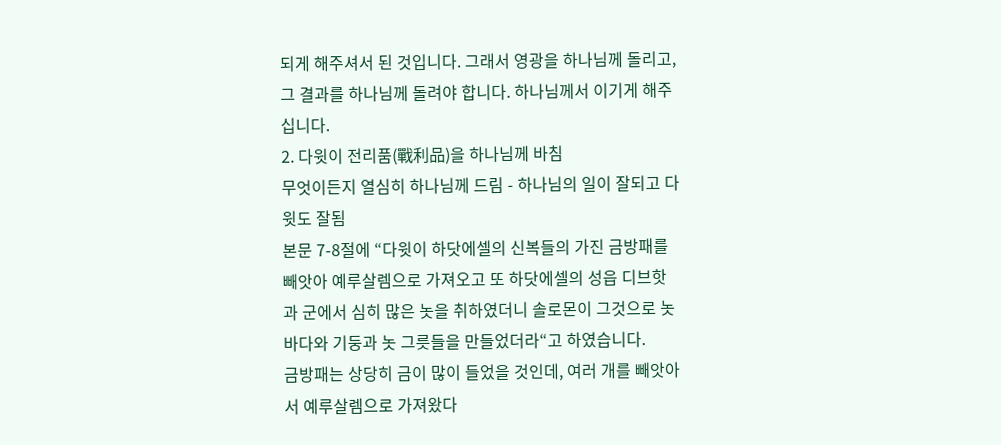되게 해주셔서 된 것입니다. 그래서 영광을 하나님께 돌리고, 그 결과를 하나님께 돌려야 합니다. 하나님께서 이기게 해주십니다.
2. 다윗이 전리품(戰利品)을 하나님께 바침
무엇이든지 열심히 하나님께 드림 - 하나님의 일이 잘되고 다윗도 잘됨
본문 7-8절에 “다윗이 하닷에셀의 신복들의 가진 금방패를 빼앗아 예루살렘으로 가져오고 또 하닷에셀의 성읍 디브핫과 군에서 심히 많은 놋을 취하였더니 솔로몬이 그것으로 놋 바다와 기둥과 놋 그릇들을 만들었더라“고 하였습니다.
금방패는 상당히 금이 많이 들었을 것인데, 여러 개를 빼앗아서 예루살렘으로 가져왔다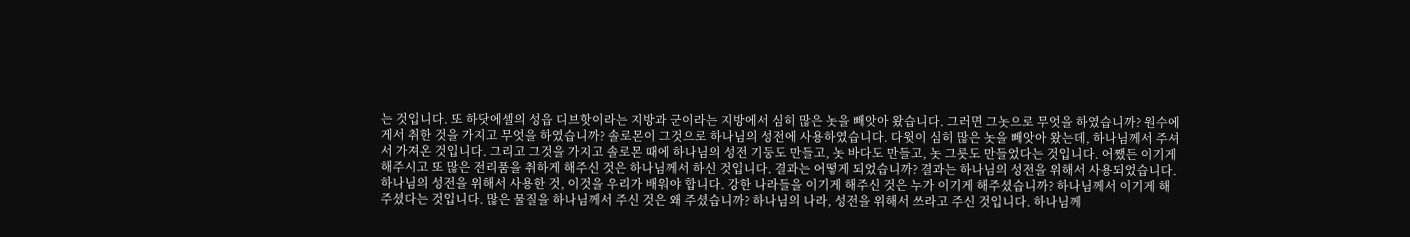는 것입니다. 또 하닷에셀의 성읍 디브핫이라는 지방과 군이라는 지방에서 심히 많은 놋을 빼앗아 왔습니다. 그러면 그놋으로 무엇을 하였습니까? 원수에게서 취한 것을 가지고 무엇을 하였습니까? 솔로몬이 그것으로 하나님의 성전에 사용하였습니다. 다윗이 심히 많은 놋을 빼앗아 왔는데, 하나님께서 주셔서 가져온 것입니다. 그리고 그것을 가지고 솔로몬 때에 하나님의 성전 기둥도 만들고, 놋 바다도 만들고, 놋 그릇도 만들었다는 것입니다. 어쨌든 이기게 해주시고 또 많은 전리품을 취하게 해주신 것은 하나님께서 하신 것입니다. 결과는 어떻게 되었습니까? 결과는 하나님의 성전을 위해서 사용되었습니다.
하나님의 성전을 위해서 사용한 것, 이것을 우리가 배워야 합니다. 강한 나라들을 이기게 해주신 것은 누가 이기게 해주셨습니까? 하나님께서 이기게 해주셨다는 것입니다. 많은 물질을 하나님께서 주신 것은 왜 주셨습니까? 하나님의 나라, 성전을 위해서 쓰라고 주신 것입니다. 하나님께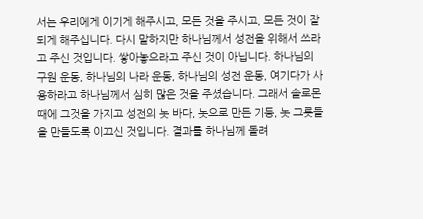서는 우리에게 이기게 해주시고, 모든 것을 주시고, 모든 것이 잘되게 해주십니다. 다시 말하지만 하나님께서 성전을 위해서 쓰라고 주신 것입니다. 쌓아놓으라고 주신 것이 아닙니다. 하나님의 구원 운동, 하나님의 나라 운동, 하나님의 성전 운동, 여기다가 사용하라고 하나님께서 심히 많은 것을 주셨습니다. 그래서 솔로몬 때에 그것을 가지고 성전의 놋 바다, 놋으로 만든 기둥, 놋 그릇들을 만들도록 이끄신 것입니다. 결과를 하나님께 돌려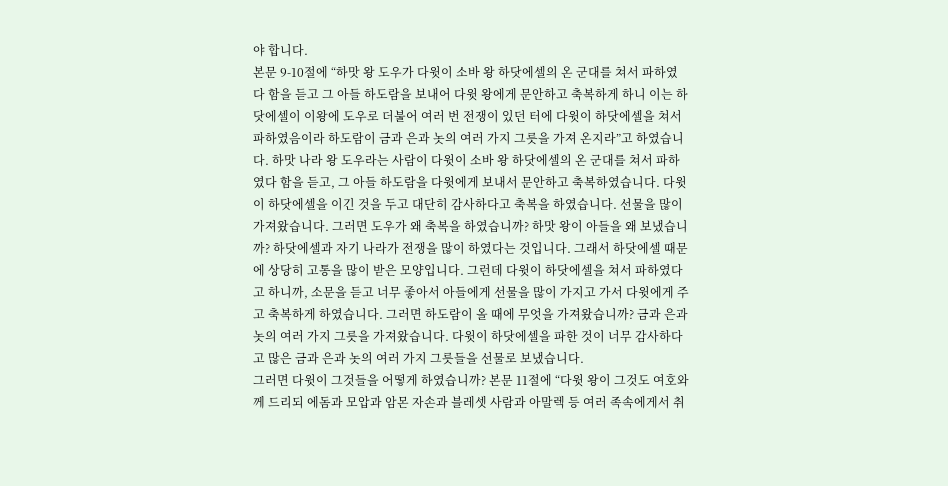야 합니다.
본문 9-10절에 “하맛 왕 도우가 다윗이 소바 왕 하닷에셀의 온 군대를 쳐서 파하였다 함을 듣고 그 아들 하도람을 보내어 다윗 왕에게 문안하고 축복하게 하니 이는 하닷에셀이 이왕에 도우로 더불어 여러 번 전쟁이 있던 터에 다윗이 하닷에셀을 쳐서 파하였음이라 하도람이 금과 은과 놋의 여러 가지 그릇을 가져 온지라”고 하였습니다. 하맛 나라 왕 도우라는 사람이 다윗이 소바 왕 하닷에셀의 온 군대를 쳐서 파하였다 함을 듣고, 그 아들 하도람을 다윗에게 보내서 문안하고 축복하였습니다. 다윗이 하닷에셀을 이긴 것을 두고 대단히 감사하다고 축복을 하였습니다. 선물을 많이 가져왔습니다. 그러면 도우가 왜 축복을 하였습니까? 하맛 왕이 아들을 왜 보냈습니까? 하닷에셀과 자기 나라가 전쟁을 많이 하였다는 것입니다. 그래서 하닷에셀 때문에 상당히 고통을 많이 받은 모양입니다. 그런데 다윗이 하닷에셀을 쳐서 파하였다고 하니까, 소문을 듣고 너무 좋아서 아들에게 선물을 많이 가지고 가서 다윗에게 주고 축복하게 하였습니다. 그러면 하도람이 올 때에 무엇을 가져왔습니까? 금과 은과 놋의 여러 가지 그릇을 가져왔습니다. 다윗이 하닷에셀을 파한 것이 너무 감사하다고 많은 금과 은과 놋의 여러 가지 그릇들을 선물로 보냈습니다.
그러면 다윗이 그것들을 어떻게 하였습니까? 본문 11절에 “다윗 왕이 그것도 여호와께 드리되 에돔과 모압과 암몬 자손과 블레셋 사람과 아말렉 등 여러 족속에게서 취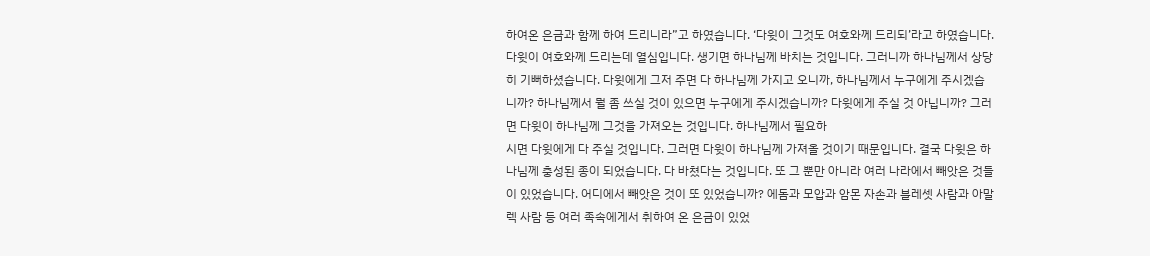하여온 은금과 함께 하여 드리니라”고 하였습니다. ‘다윗이 그것도 여호와께 드리되’라고 하였습니다. 다윗이 여호와께 드리는데 열심입니다. 생기면 하나님께 바치는 것입니다. 그러니까 하나님께서 상당히 기뻐하셨습니다. 다윗에게 그저 주면 다 하나님께 가지고 오니까, 하나님께서 누구에게 주시겠습니까? 하나님께서 뭘 좀 쓰실 것이 있으면 누구에게 주시겠습니까? 다윗에게 주실 것 아닙니까? 그러면 다윗이 하나님께 그것을 가져오는 것입니다. 하나님께서 필요하
시면 다윗에게 다 주실 것입니다. 그러면 다윗이 하나님께 가져올 것이기 때문입니다. 결국 다윗은 하나님께 충성된 종이 되었습니다. 다 바쳤다는 것입니다. 또 그 뿐만 아니라 여러 나라에서 빼앗은 것들이 있었습니다. 어디에서 빼앗은 것이 또 있었습니까? 에돔과 모압과 암몬 자손과 블레셋 사람과 아말렉 사람 등 여러 족속에게서 취하여 온 은금이 있었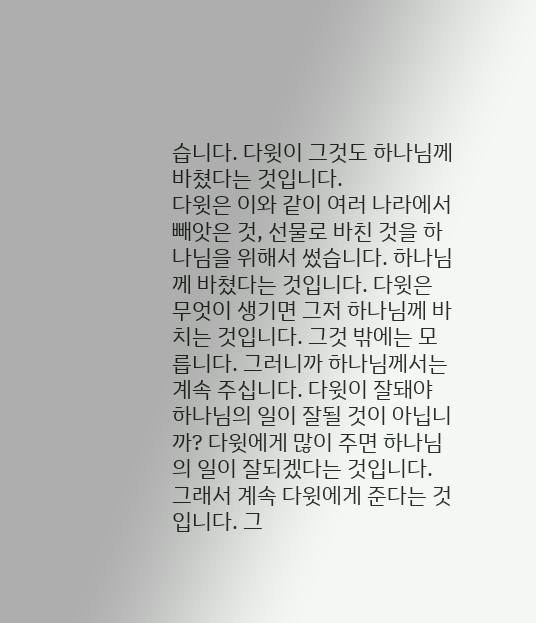습니다. 다윗이 그것도 하나님께 바쳤다는 것입니다.
다윗은 이와 같이 여러 나라에서 빼앗은 것, 선물로 바친 것을 하나님을 위해서 썼습니다. 하나님께 바쳤다는 것입니다. 다윗은 무엇이 생기면 그저 하나님께 바치는 것입니다. 그것 밖에는 모릅니다. 그러니까 하나님께서는 계속 주십니다. 다윗이 잘돼야 하나님의 일이 잘될 것이 아닙니까? 다윗에게 많이 주면 하나님의 일이 잘되겠다는 것입니다.
그래서 계속 다윗에게 준다는 것입니다. 그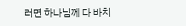러면 하나님께 다 바치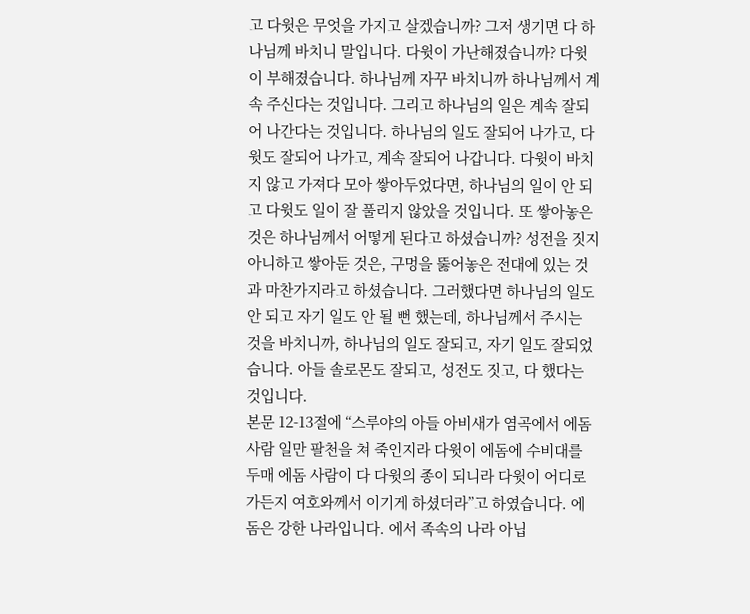고 다윗은 무엇을 가지고 살겠습니까? 그저 생기면 다 하나님께 바치니 말입니다. 다윗이 가난해졌습니까? 다윗이 부해졌습니다. 하나님께 자꾸 바치니까 하나님께서 계속 주신다는 것입니다. 그리고 하나님의 일은 계속 잘되어 나간다는 것입니다. 하나님의 일도 잘되어 나가고, 다윗도 잘되어 나가고, 계속 잘되어 나갑니다. 다윗이 바치지 않고 가져다 모아 쌓아두었다면, 하나님의 일이 안 되고 다윗도 일이 잘 풀리지 않았을 것입니다. 또 쌓아놓은 것은 하나님께서 어떻게 된다고 하셨습니까? 성전을 짓지 아니하고 쌓아둔 것은, 구멍을 뚫어놓은 전대에 있는 것과 마찬가지라고 하셨습니다. 그러했다면 하나님의 일도 안 되고 자기 일도 안 될 뻔 했는데, 하나님께서 주시는 것을 바치니까, 하나님의 일도 잘되고, 자기 일도 잘되었습니다. 아들 솔로몬도 잘되고, 성전도 짓고, 다 했다는 것입니다.
본문 12-13절에 “스루야의 아들 아비새가 염곡에서 에돔 사람 일만 팔천을 쳐 죽인지라 다윗이 에돔에 수비대를 두매 에돔 사람이 다 다윗의 종이 되니라 다윗이 어디로 가든지 여호와께서 이기게 하셨더라”고 하였습니다. 에돔은 강한 나라입니다. 에서 족속의 나라 아닙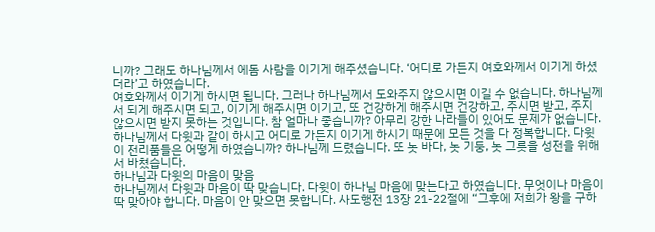니까? 그래도 하나님께서 에돔 사람을 이기게 해주셨습니다. ‘어디로 가든지 여호와께서 이기게 하셨더라’고 하였습니다.
여호와께서 이기게 하시면 됩니다. 그러나 하나님께서 도와주지 않으시면 이길 수 없습니다. 하나님께서 되게 해주시면 되고, 이기게 해주시면 이기고, 또 건강하게 해주시면 건강하고, 주시면 받고, 주지 않으시면 받지 못하는 것입니다. 참 얼마나 좋습니까? 아무리 강한 나라들이 있어도 문제가 없습니다. 하나님께서 다윗과 같이 하시고 어디로 가든지 이기게 하시기 때문에 모든 것을 다 정복합니다. 다윗이 전리품들은 어떻게 하였습니까? 하나님께 드렸습니다. 또 놋 바다, 놋 기둥, 놋 그릇을 성전을 위해서 바쳤습니다.
하나님과 다윗의 마음이 맞음
하나님께서 다윗과 마음이 딱 맞습니다. 다윗이 하나님 마음에 맞는다고 하였습니다. 무엇이나 마음이 딱 맞아야 합니다. 마음이 안 맞으면 못합니다. 사도행전 13장 21-22절에 “그후에 저희가 왕을 구하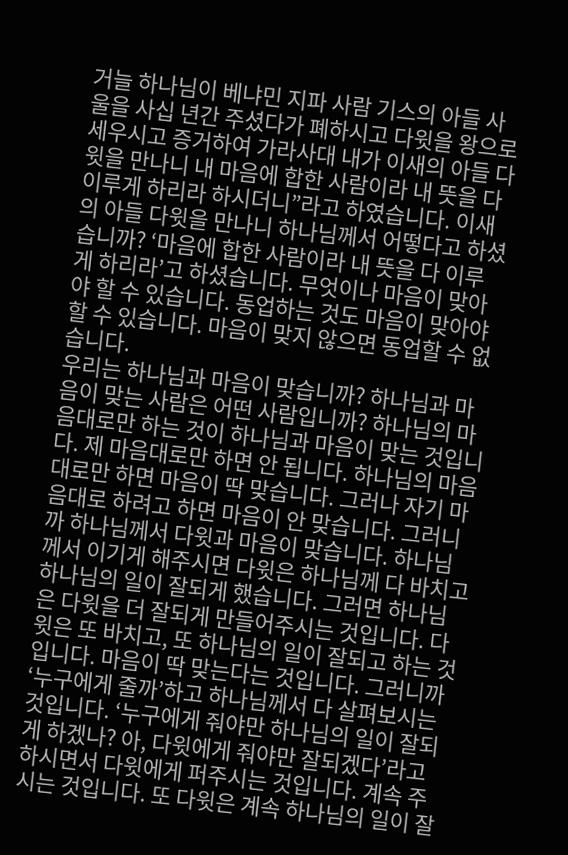거늘 하나님이 베냐민 지파 사람 기스의 아들 사울을 사십 년간 주셨다가 폐하시고 다윗을 왕으로 세우시고 증거하여 가라사대 내가 이새의 아들 다윗을 만나니 내 마음에 합한 사람이라 내 뜻을 다 이루게 하리라 하시더니”라고 하였습니다. 이새의 아들 다윗을 만나니 하나님께서 어떻다고 하셨습니까? ‘마음에 합한 사람이라 내 뜻을 다 이루게 하리라’고 하셨습니다. 무엇이나 마음이 맞아야 할 수 있습니다. 동업하는 것도 마음이 맞아야 할 수 있습니다. 마음이 맞지 않으면 동업할 수 없습니다.
우리는 하나님과 마음이 맞습니까? 하나님과 마음이 맞는 사람은 어떤 사람입니까? 하나님의 마음대로만 하는 것이 하나님과 마음이 맞는 것입니다. 제 마음대로만 하면 안 됩니다. 하나님의 마음대로만 하면 마음이 딱 맞습니다. 그러나 자기 마음대로 하려고 하면 마음이 안 맞습니다. 그러니까 하나님께서 다윗과 마음이 맞습니다. 하나님께서 이기게 해주시면 다윗은 하나님께 다 바치고 하나님의 일이 잘되게 했습니다. 그러면 하나님은 다윗을 더 잘되게 만들어주시는 것입니다. 다윗은 또 바치고, 또 하나님의 일이 잘되고 하는 것입니다. 마음이 딱 맞는다는 것입니다. 그러니까 ‘누구에게 줄까’하고 하나님께서 다 살펴보시는 것입니다. ‘누구에게 줘야만 하나님의 일이 잘되게 하겠나? 아, 다윗에게 줘야만 잘되겠다’라고 하시면서 다윗에게 퍼주시는 것입니다. 계속 주시는 것입니다. 또 다윗은 계속 하나님의 일이 잘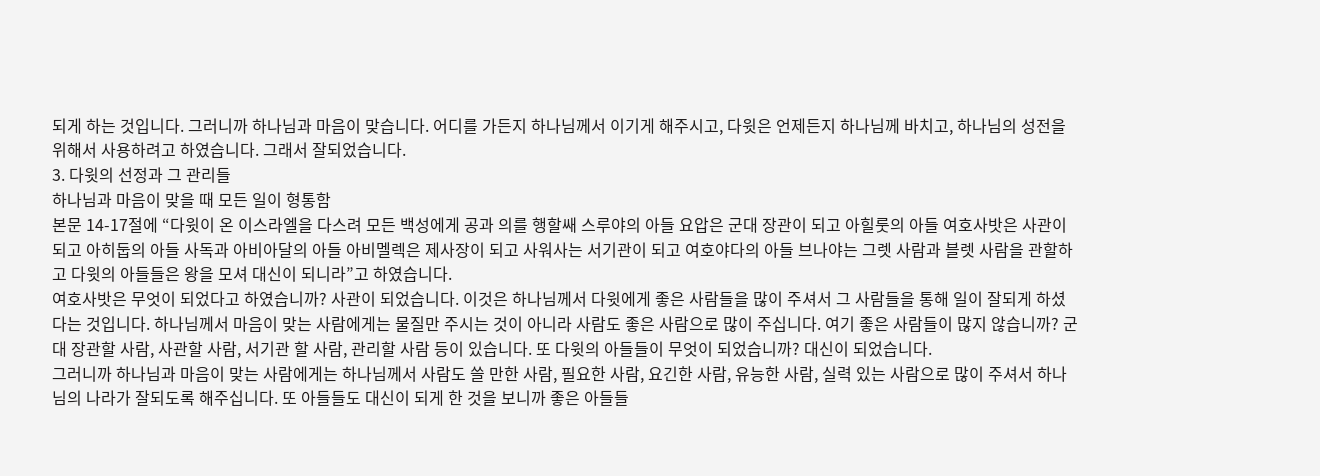되게 하는 것입니다. 그러니까 하나님과 마음이 맞습니다. 어디를 가든지 하나님께서 이기게 해주시고, 다윗은 언제든지 하나님께 바치고, 하나님의 성전을 위해서 사용하려고 하였습니다. 그래서 잘되었습니다.
3. 다윗의 선정과 그 관리들
하나님과 마음이 맞을 때 모든 일이 형통함
본문 14-17절에 “다윗이 온 이스라엘을 다스려 모든 백성에게 공과 의를 행할쌔 스루야의 아들 요압은 군대 장관이 되고 아힐룻의 아들 여호사밧은 사관이 되고 아히둡의 아들 사독과 아비아달의 아들 아비멜렉은 제사장이 되고 사워사는 서기관이 되고 여호야다의 아들 브나야는 그렛 사람과 블렛 사람을 관할하고 다윗의 아들들은 왕을 모셔 대신이 되니라”고 하였습니다.
여호사밧은 무엇이 되었다고 하였습니까? 사관이 되었습니다. 이것은 하나님께서 다윗에게 좋은 사람들을 많이 주셔서 그 사람들을 통해 일이 잘되게 하셨다는 것입니다. 하나님께서 마음이 맞는 사람에게는 물질만 주시는 것이 아니라 사람도 좋은 사람으로 많이 주십니다. 여기 좋은 사람들이 많지 않습니까? 군대 장관할 사람, 사관할 사람, 서기관 할 사람, 관리할 사람 등이 있습니다. 또 다윗의 아들들이 무엇이 되었습니까? 대신이 되었습니다.
그러니까 하나님과 마음이 맞는 사람에게는 하나님께서 사람도 쓸 만한 사람, 필요한 사람, 요긴한 사람, 유능한 사람, 실력 있는 사람으로 많이 주셔서 하나님의 나라가 잘되도록 해주십니다. 또 아들들도 대신이 되게 한 것을 보니까 좋은 아들들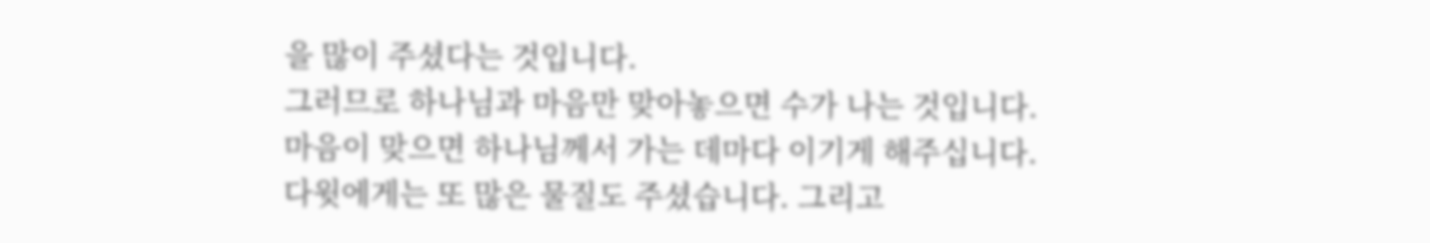을 많이 주셨다는 것입니다.
그러므로 하나님과 마음만 맞아놓으면 수가 나는 것입니다. 마음이 맞으면 하나님께서 가는 데마다 이기게 해주십니다. 다윗에게는 또 많은 물질도 주셨습니다. 그리고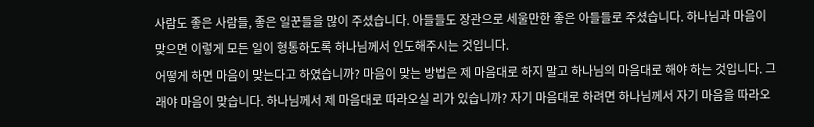사람도 좋은 사람들, 좋은 일꾼들을 많이 주셨습니다. 아들들도 장관으로 세울만한 좋은 아들들로 주셨습니다. 하나님과 마음이 맞으면 이렇게 모든 일이 형통하도록 하나님께서 인도해주시는 것입니다.
어떻게 하면 마음이 맞는다고 하였습니까? 마음이 맞는 방법은 제 마음대로 하지 말고 하나님의 마음대로 해야 하는 것입니다. 그래야 마음이 맞습니다. 하나님께서 제 마음대로 따라오실 리가 있습니까? 자기 마음대로 하려면 하나님께서 자기 마음을 따라오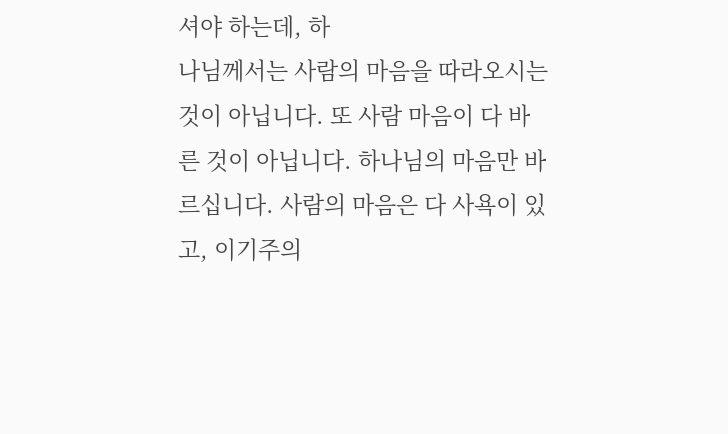셔야 하는데, 하
나님께서는 사람의 마음을 따라오시는 것이 아닙니다. 또 사람 마음이 다 바른 것이 아닙니다. 하나님의 마음만 바르십니다. 사람의 마음은 다 사욕이 있고, 이기주의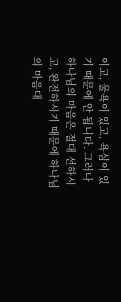이고, 물욕이 있고, 욕심이 있기 때문에 안 됩니다. 그러나 하나님의 마음은 절대 선하시고, 완전하시기 때문에 하나님의 마음대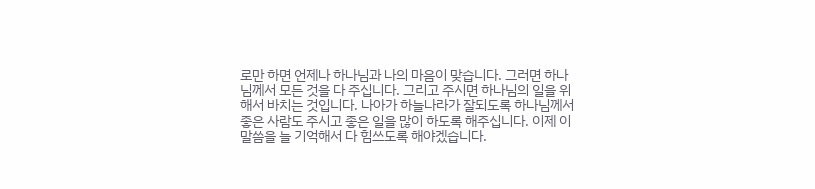로만 하면 언제나 하나님과 나의 마음이 맞습니다. 그러면 하나님께서 모든 것을 다 주십니다. 그리고 주시면 하나님의 일을 위해서 바치는 것입니다. 나아가 하늘나라가 잘되도록 하나님께서 좋은 사람도 주시고 좋은 일을 많이 하도록 해주십니다. 이제 이 말씀을 늘 기억해서 다 힘쓰도록 해야겠습니다.